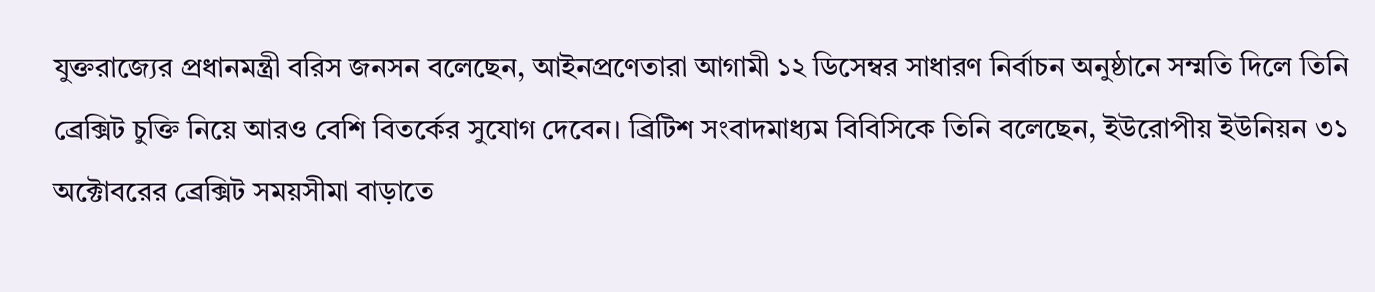যুক্তরাজ্যের প্রধানমন্ত্রী বরিস জনসন বলেছেন, আইনপ্রণেতারা আগামী ১২ ডিসেম্বর সাধারণ নির্বাচন অনুষ্ঠানে সম্মতি দিলে তিনি ব্রেক্সিট চুক্তি নিয়ে আরও বেশি বিতর্কের সুযোগ দেবেন। ব্রিটিশ সংবাদমাধ্যম বিবিসিকে তিনি বলেছেন, ইউরোপীয় ইউনিয়ন ৩১ অক্টোবরের ব্রেক্সিট সময়সীমা বাড়াতে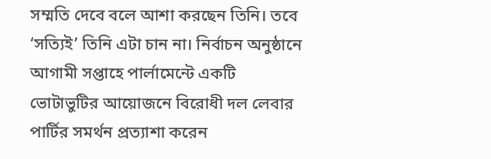সম্মতি দেবে বলে আশা করছেন তিনি। তবে ‘সত্যিই’ তিনি এটা চান না। নির্বাচন অনুষ্ঠানে আগামী সপ্তাহে পার্লামেন্টে একটি ভোটাভুটির আয়োজনে বিরোধী দল লেবার পার্টির সমর্থন প্রত্যাশা করেন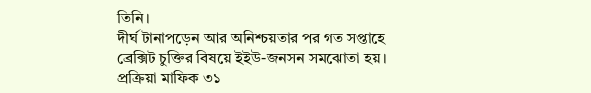তিনি।
দীর্ঘ টানাপড়েন আর অনিশ্চয়তার পর গত সপ্তাহে ব্রেক্সিট চুক্তির বিষয়ে ইইউ-জনসন সমঝোতা হয়। প্রক্রিয়া মাফিক ৩১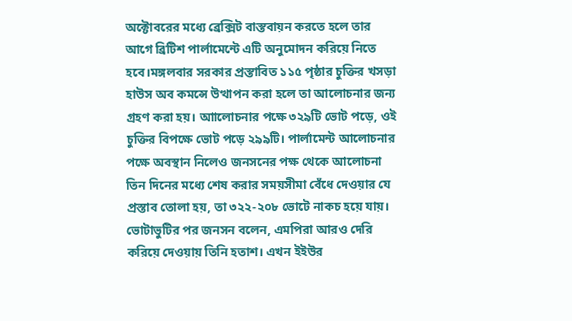অক্টোবরের মধ্যে ব্রেক্সিট বাস্তবায়ন করতে হলে তার আগে ব্রিটিশ পার্লামেন্টে এটি অনুমোদন করিয়ে নিতে হবে।মঙ্গলবার সরকার প্রস্তাবিত ১১৫ পৃষ্ঠার চুক্তির খসড়া হাউস অব কমন্সে উত্থাপন করা হলে তা আলোচনার জন্য গ্রহণ করা হয়। আালোচনার পক্ষে ৩২৯টি ভোট পড়ে, ওই চুক্তির বিপক্ষে ভোট পড়ে ২৯৯টি। পার্লামেন্ট আলোচনার পক্ষে অবস্থান নিলেও জনসনের পক্ষ থেকে আলোচনা তিন দিনের মধ্যে শেষ করার সময়সীমা বেঁধে দেওয়ার যে প্রস্তাব তোলা হয়, তা ৩২২-২০৮ ভোটে নাকচ হয়ে যায়। ভোটাভুটির পর জনসন বলেন, এমপিরা আরও দেরি করিয়ে দেওয়ায় তিনি হতাশ। এখন ইইউর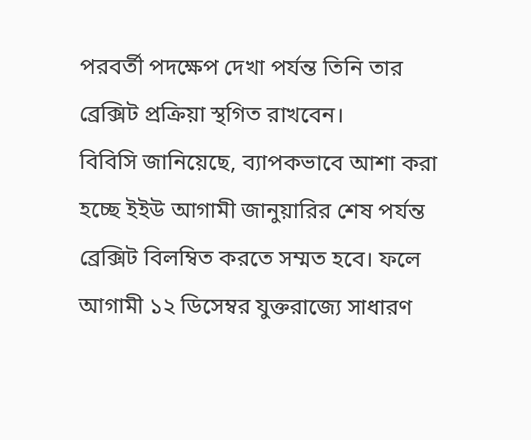পরবর্তী পদক্ষেপ দেখা পর্যন্ত তিনি তার ব্রেক্সিট প্রক্রিয়া স্থগিত রাখবেন।
বিবিসি জানিয়েছে, ব্যাপকভাবে আশা করা হচ্ছে ইইউ আগামী জানুয়ারির শেষ পর্যন্ত ব্রেক্সিট বিলম্বিত করতে সম্মত হবে। ফলে আগামী ১২ ডিসেম্বর যুক্তরাজ্যে সাধারণ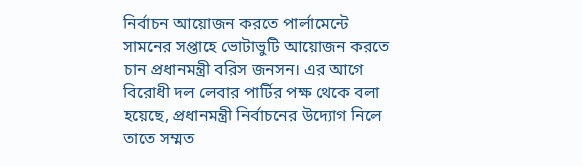নির্বাচন আয়োজন করতে পার্লামেন্টে সামনের সপ্তাহে ভোটাভুটি আয়োজন করতে চান প্রধানমন্ত্রী বরিস জনসন। এর আগে বিরোধী দল লেবার পার্টির পক্ষ থেকে বলা হয়েছে, প্রধানমন্ত্রী নির্বাচনের উদ্যোগ নিলে তাতে সম্মত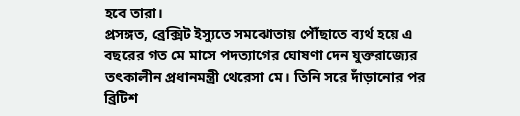হবে তারা।
প্রসঙ্গত, ব্রেক্সিট ইস্যুতে সমঝোতায় পৌঁছাতে ব্যর্থ হয়ে এ বছরের গত মে মাসে পদত্যাগের ঘোষণা দেন যুক্তরাজ্যের তৎকালীন প্রধানমন্ত্রী থেরেসা মে। তিনি সরে দাঁড়ানোর পর ব্রিটিশ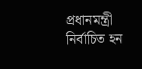প্রধানমন্ত্রী নির্বাচিত হন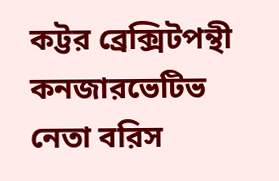কট্টর ব্রেক্সিটপন্থী কনজারভেটিভ নেতা বরিস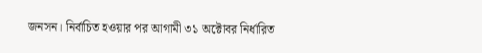জনসন। নির্বাচিত হওয়ার পর আগামী ৩১ অক্টোবর নির্ধারিত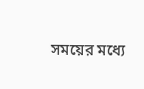সময়ের মধ্যে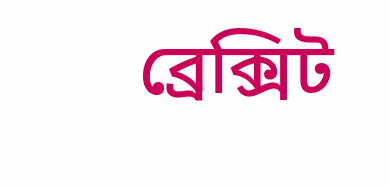ব্রেক্সিট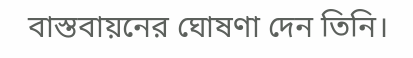বাস্তবায়নের ঘোষণা দেন তিনি।